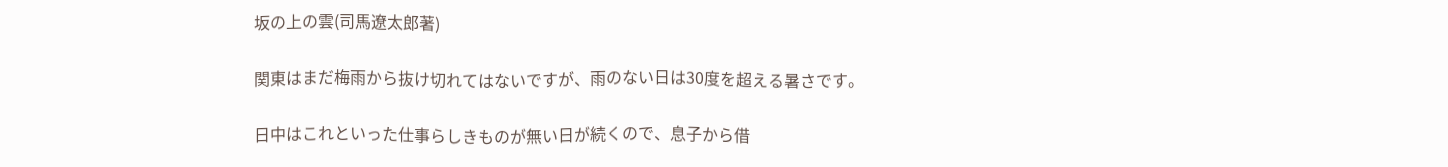坂の上の雲(司馬遼太郎著)

関東はまだ梅雨から抜け切れてはないですが、雨のない日は30度を超える暑さです。

日中はこれといった仕事らしきものが無い日が続くので、息子から借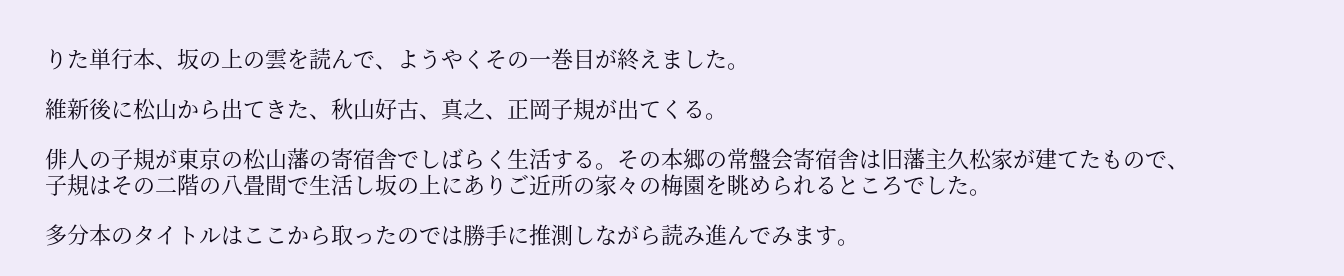りた単行本、坂の上の雲を読んで、ようやくその一巻目が終えました。

維新後に松山から出てきた、秋山好古、真之、正岡子規が出てくる。

俳人の子規が東京の松山藩の寄宿舎でしばらく生活する。その本郷の常盤会寄宿舎は旧藩主久松家が建てたもので、子規はその二階の八畳間で生活し坂の上にありご近所の家々の梅園を眺められるところでした。

多分本のタイトルはここから取ったのでは勝手に推測しながら読み進んでみます。